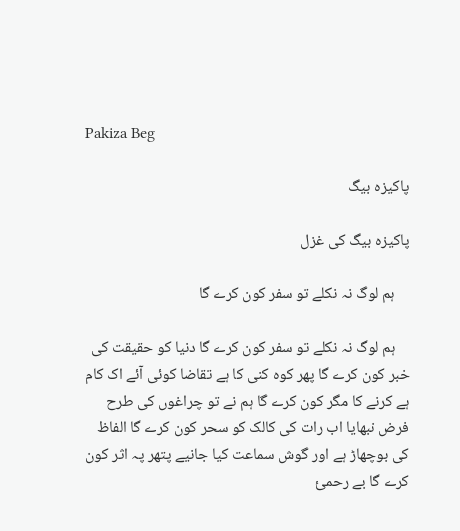Pakiza Beg

پاکیزہ بیگ

پاکیزہ بیگ کی غزل

    ہم لوگ نہ نکلے تو سفر کون کرے گا

    ہم لوگ نہ نکلے تو سفر کون کرے گا دنیا کو حقیقت کی خبر کون کرے گا پھر کوہ کنی کا ہے تقاضا کوئی آئے اک کام ہے کرنے کا مگر کون کرے گا ہم نے تو چراغوں کی طرح فرض نبھایا اب رات کی کالک کو سحر کون کرے گا الفاظ کی بوچھاڑ ہے اور گوش سماعت کیا جانیے پتھر پہ اثر کون کرے گا بے رحمیٔ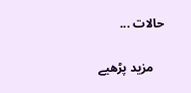حالات ...

    مزید پڑھیے